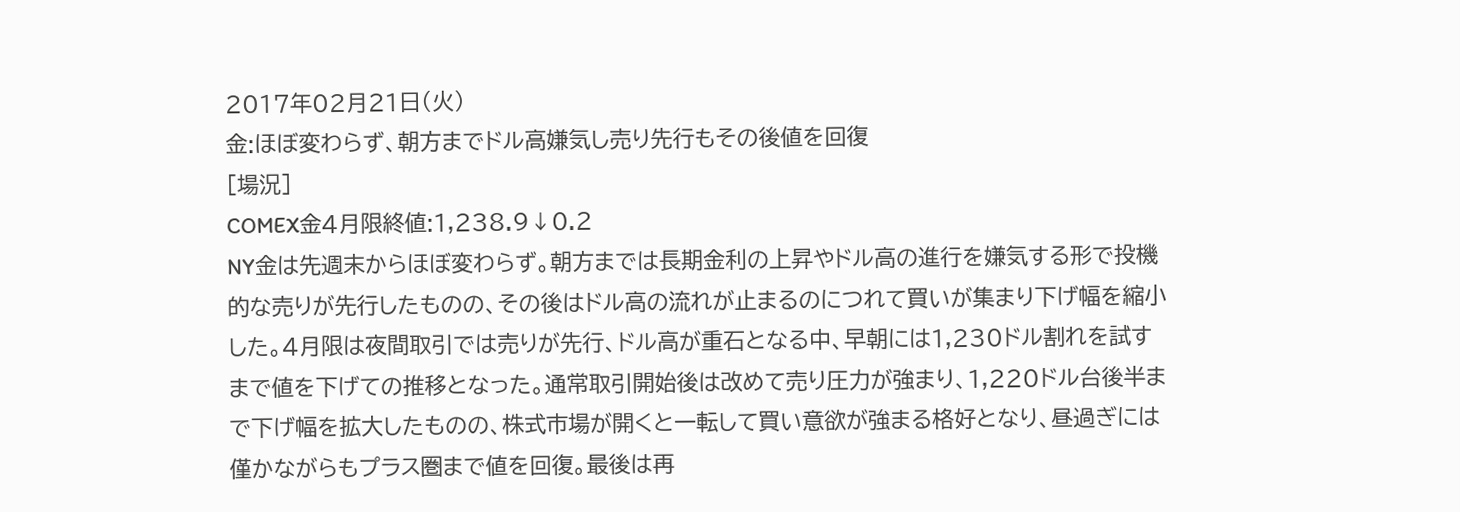2017年02月21日(火)
金:ほぼ変わらず、朝方までドル高嫌気し売り先行もその後値を回復
[場況]
COMEX金4月限終値:1,238.9↓0.2
NY金は先週末からほぼ変わらず。朝方までは長期金利の上昇やドル高の進行を嫌気する形で投機的な売りが先行したものの、その後はドル高の流れが止まるのにつれて買いが集まり下げ幅を縮小した。4月限は夜間取引では売りが先行、ドル高が重石となる中、早朝には1,230ドル割れを試すまで値を下げての推移となった。通常取引開始後は改めて売り圧力が強まり、1,220ドル台後半まで下げ幅を拡大したものの、株式市場が開くと一転して買い意欲が強まる格好となり、昼過ぎには僅かながらもプラス圏まで値を回復。最後は再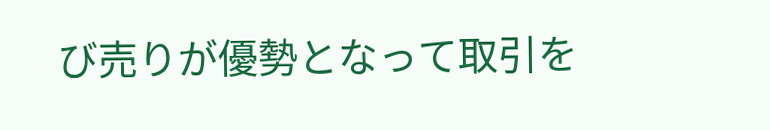び売りが優勢となって取引を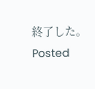終了した。
Posted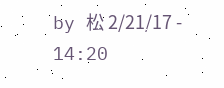by 松 2/21/17 - 14:20